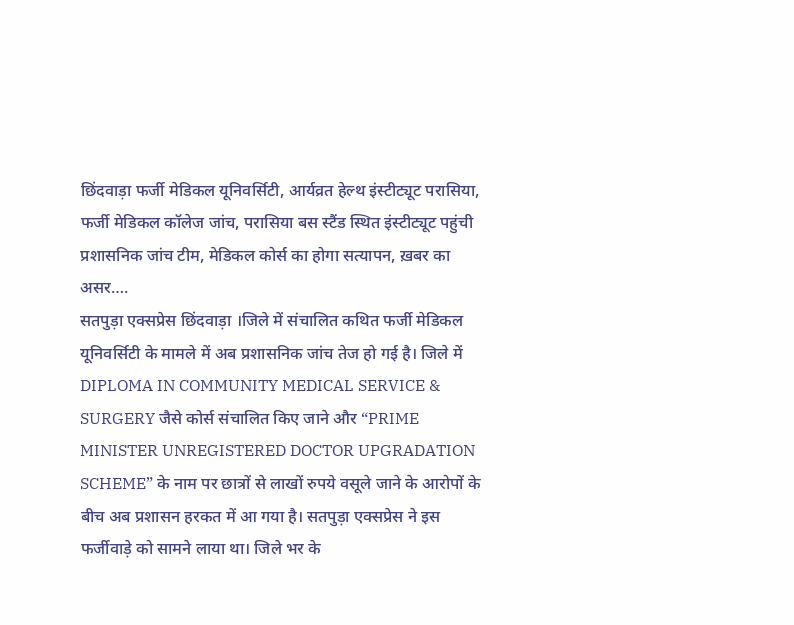छिंदवाड़ा फर्जी मेडिकल यूनिवर्सिटी, आर्यव्रत हेल्थ इंस्टीट्यूट परासिया, फर्जी मेडिकल कॉलेज जांच, परासिया बस स्टैंड स्थित इंस्टीट्यूट पहुंची प्रशासनिक जांच टीम, मेडिकल कोर्स का होगा सत्यापन, ख़बर का असर….
सतपुड़ा एक्सप्रेस छिंदवाड़ा ।जिले में संचालित कथित फर्जी मेडिकल यूनिवर्सिटी के मामले में अब प्रशासनिक जांच तेज हो गई है। जिले में DIPLOMA IN COMMUNITY MEDICAL SERVICE & SURGERY जैसे कोर्स संचालित किए जाने और “PRIME MINISTER UNREGISTERED DOCTOR UPGRADATION SCHEME” के नाम पर छात्रों से लाखों रुपये वसूले जाने के आरोपों के बीच अब प्रशासन हरकत में आ गया है। सतपुड़ा एक्सप्रेस ने इस फर्जीवाड़े को सामने लाया था। जिले भर के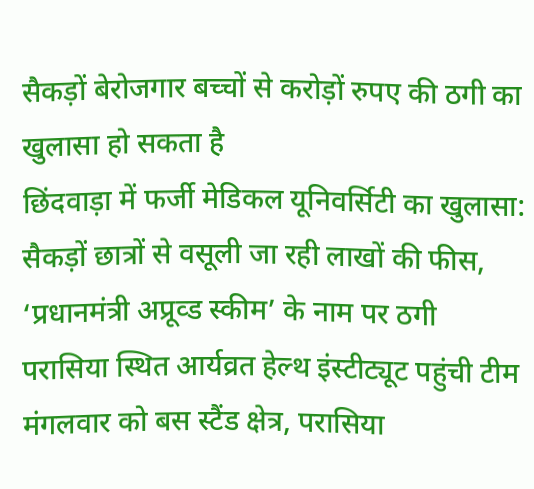सैकड़ों बेरोजगार बच्चों से करोड़ों रुपए की ठगी का खुलासा हो सकता है
छिंदवाड़ा में फर्जी मेडिकल यूनिवर्सिटी का खुलासा: सैकड़ों छात्रों से वसूली जा रही लाखों की फीस, ‘प्रधानमंत्री अप्रूव्ड स्कीम’ के नाम पर ठगी
परासिया स्थित आर्यव्रत हेल्थ इंस्टीट्यूट पहुंची टीम मंगलवार को बस स्टैंड क्षेत्र, परासिया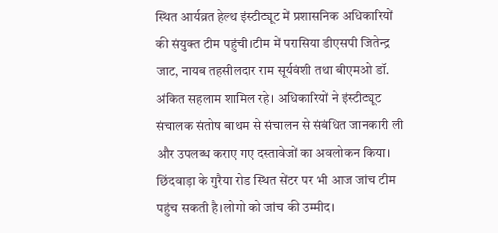स्थित आर्यव्रत हेल्थ इंस्टीट्यूट में प्रशासनिक अधिकारियों की संयुक्त टीम पहुंची।टीम में परासिया डीएसपी जितेन्द्र जाट, नायब तहसीलदार राम सूर्यवंशी तथा बीएमओ डॉ. अंकित सहलाम शामिल रहे। अधिकारियों ने इंस्टीट्यूट संचालक संतोष बाथम से संचालन से संबंधित जानकारी ली और उपलब्ध कराए गए दस्तावेजों का अवलोकन किया। छिंदवाड़ा के गुरैया रोड स्थित सेंटर पर भी आज जांच टीम पहुंच सकती है।लोगो को जांच की उम्मीद।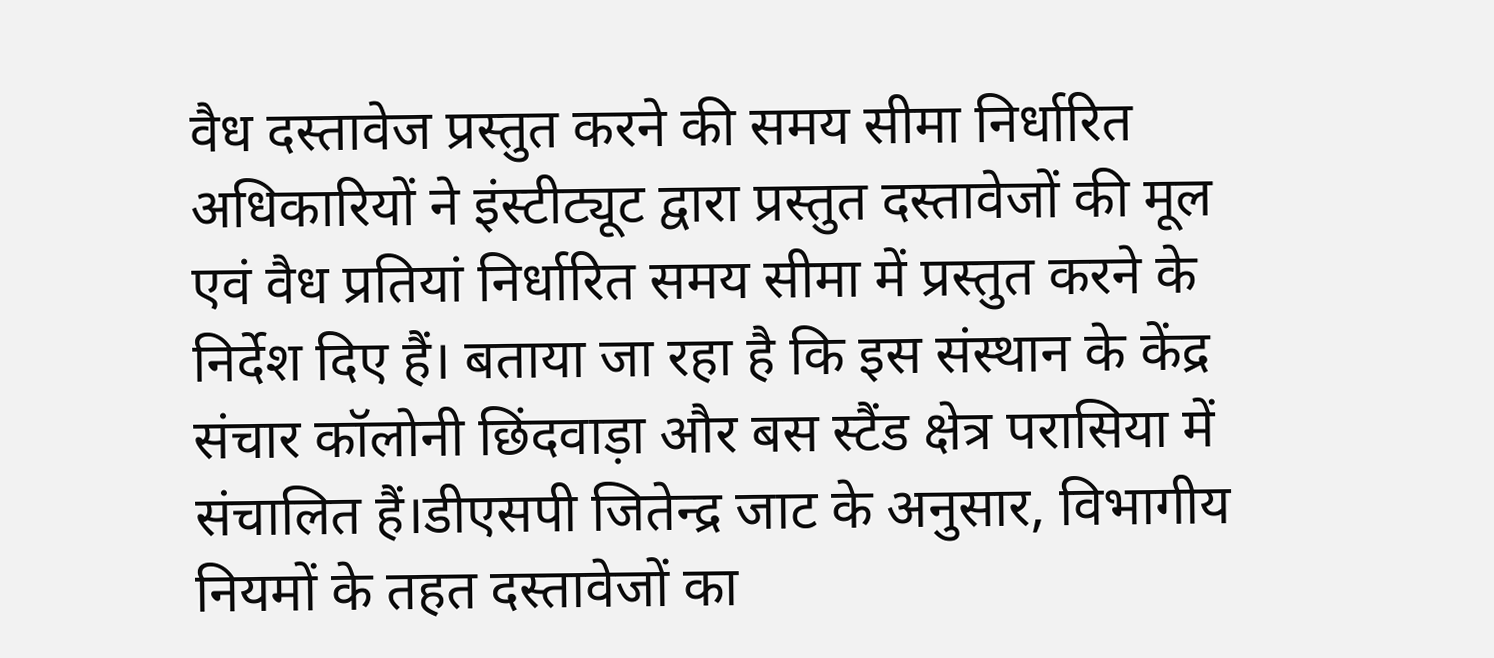वैध दस्तावेज प्रस्तुत करने की समय सीमा निर्धारित अधिकारियों ने इंस्टीट्यूट द्वारा प्रस्तुत दस्तावेजों की मूल एवं वैध प्रतियां निर्धारित समय सीमा में प्रस्तुत करने के निर्देश दिए हैं। बताया जा रहा है कि इस संस्थान के केंद्र संचार कॉलोनी छिंदवाड़ा और बस स्टैंड क्षेत्र परासिया में संचालित हैं।डीएसपी जितेन्द्र जाट के अनुसार, विभागीय नियमों के तहत दस्तावेजों का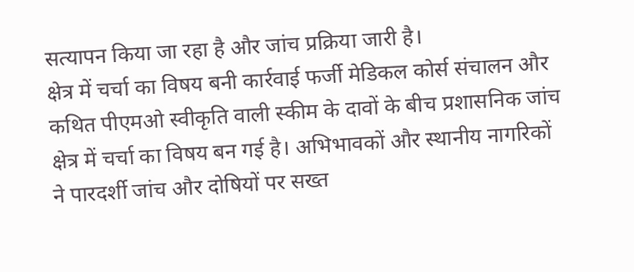सत्यापन किया जा रहा है और जांच प्रक्रिया जारी है।
क्षेत्र में चर्चा का विषय बनी कार्रवाई फर्जी मेडिकल कोर्स संचालन और कथित पीएमओ स्वीकृति वाली स्कीम के दावों के बीच प्रशासनिक जांच क्षेत्र में चर्चा का विषय बन गई है। अभिभावकों और स्थानीय नागरिकों ने पारदर्शी जांच और दोषियों पर सख्त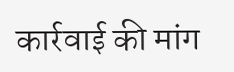कार्रवाई की मांग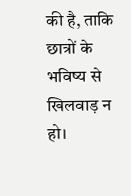की है, ताकि छात्रों के भविष्य से खिलवाड़ न हो।